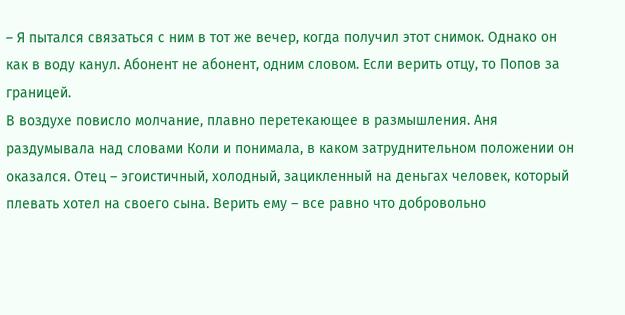– Я пытался связаться с ним в тот же вечер, когда получил этот снимок. Однако он как в воду канул. Абонент не абонент, одним словом. Если верить отцу, то Попов за границей.
В воздухе повисло молчание, плавно перетекающее в размышления. Аня раздумывала над словами Коли и понимала, в каком затруднительном положении он оказался. Отец – эгоистичный, холодный, зацикленный на деньгах человек, который плевать хотел на своего сына. Верить ему – все равно что добровольно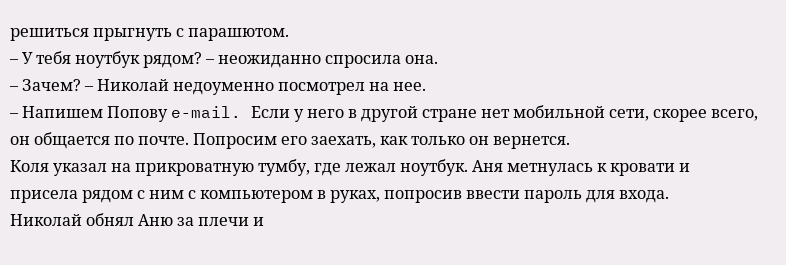решиться прыгнуть с парашютом.
– У тебя ноутбук рядом? – неожиданно спросила она.
– Зачем? – Николай недоуменно посмотрел на нее.
– Напишем Попову e-mail. Если у него в другой стране нет мобильной сети, скорее всего, он общается по почте. Попросим его заехать, как только он вернется.
Коля указал на прикроватную тумбу, где лежал ноутбук. Аня метнулась к кровати и присела рядом с ним с компьютером в руках, попросив ввести пароль для входа.
Николай обнял Аню за плечи и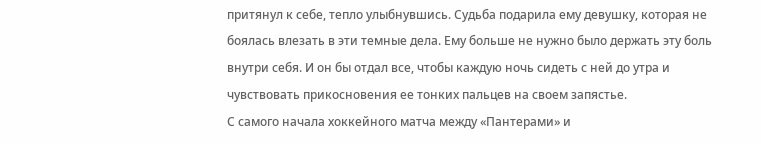притянул к себе, тепло улыбнувшись. Судьба подарила ему девушку, которая не боялась влезать в эти темные дела. Ему больше не нужно было держать эту боль внутри себя. И он бы отдал все, чтобы каждую ночь сидеть с ней до утра и чувствовать прикосновения ее тонких пальцев на своем запястье.
С самого начала хоккейного матча между «Пантерами» и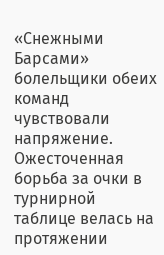«Снежными Барсами» болельщики обеих команд чувствовали напряжение. Ожесточенная борьба за очки в турнирной таблице велась на протяжении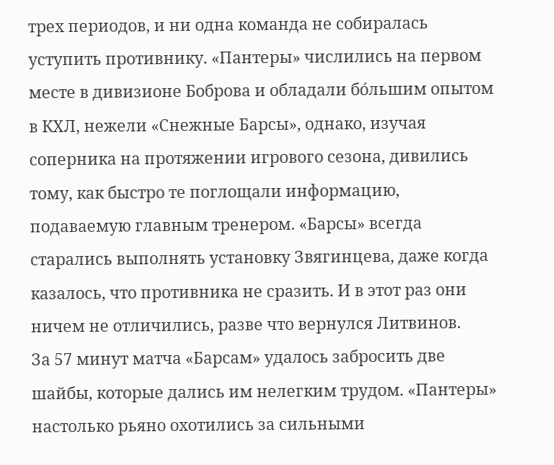трех периодов, и ни одна команда не собиралась уступить противнику. «Пантеры» числились на первом месте в дивизионе Боброва и обладали бо́льшим опытом в КХЛ, нежели «Снежные Барсы», однако, изучая соперника на протяжении игрового сезона, дивились тому, как быстро те поглощали информацию, подаваемую главным тренером. «Барсы» всегда старались выполнять установку Звягинцева, даже когда казалось, что противника не сразить. И в этот раз они ничем не отличились, разве что вернулся Литвинов.
За 57 минут матча «Барсам» удалось забросить две шайбы, которые дались им нелегким трудом. «Пантеры» настолько рьяно охотились за сильными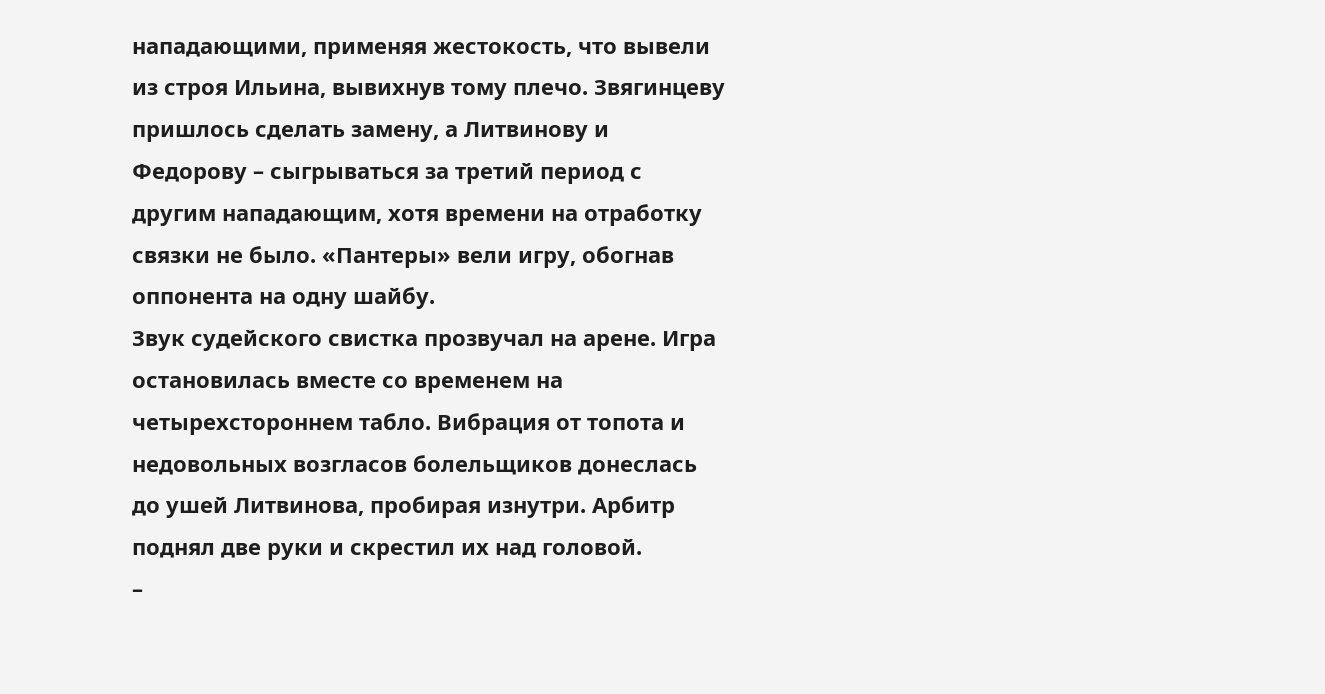нападающими, применяя жестокость, что вывели из строя Ильина, вывихнув тому плечо. Звягинцеву пришлось сделать замену, а Литвинову и Федорову – сыгрываться за третий период с другим нападающим, хотя времени на отработку связки не было. «Пантеры» вели игру, обогнав оппонента на одну шайбу.
Звук судейского свистка прозвучал на арене. Игра остановилась вместе со временем на четырехстороннем табло. Вибрация от топота и недовольных возгласов болельщиков донеслась до ушей Литвинова, пробирая изнутри. Арбитр поднял две руки и скрестил их над головой.
–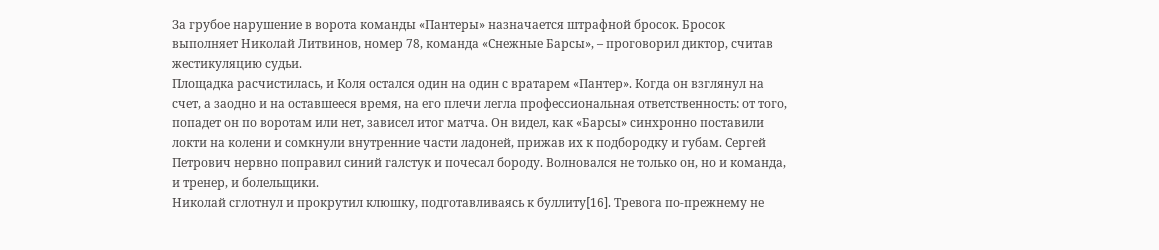За грубое нарушение в ворота команды «Пантеры» назначается штрафной бросок. Бросок выполняет Николай Литвинов, номер 78, команда «Снежные Барсы», – проговорил диктор, считав жестикуляцию судьи.
Площадка расчистилась, и Коля остался один на один с вратарем «Пантер». Когда он взглянул на счет, а заодно и на оставшееся время, на его плечи легла профессиональная ответственность: от того, попадет он по воротам или нет, зависел итог матча. Он видел, как «Барсы» синхронно поставили локти на колени и сомкнули внутренние части ладоней, прижав их к подбородку и губам. Сергей Петрович нервно поправил синий галстук и почесал бороду. Волновался не только он, но и команда, и тренер, и болельщики.
Николай сглотнул и прокрутил клюшку, подготавливаясь к буллиту[16]. Тревога по-прежнему не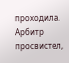проходила. Арбитр просвистел,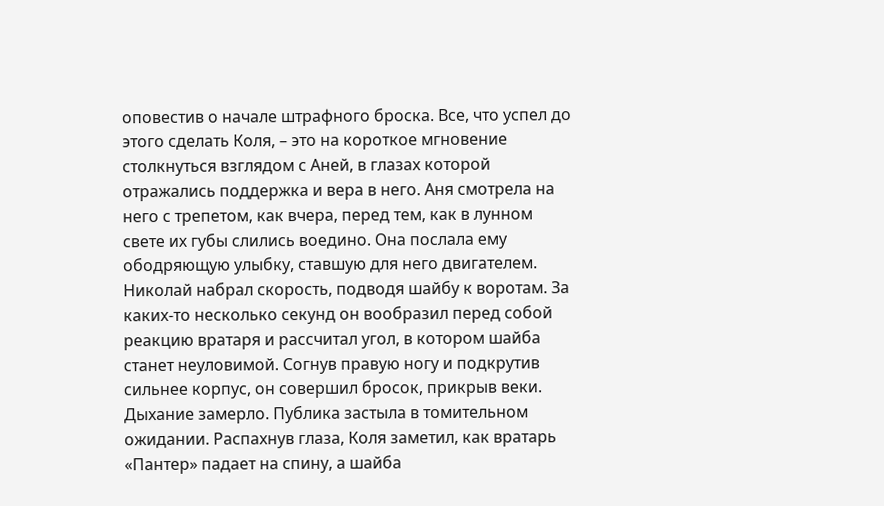оповестив о начале штрафного броска. Все, что успел до этого сделать Коля, – это на короткое мгновение столкнуться взглядом с Аней, в глазах которой отражались поддержка и вера в него. Аня смотрела на него с трепетом, как вчера, перед тем, как в лунном свете их губы слились воедино. Она послала ему ободряющую улыбку, ставшую для него двигателем.
Николай набрал скорость, подводя шайбу к воротам. За каких-то несколько секунд он вообразил перед собой реакцию вратаря и рассчитал угол, в котором шайба станет неуловимой. Согнув правую ногу и подкрутив сильнее корпус, он совершил бросок, прикрыв веки. Дыхание замерло. Публика застыла в томительном ожидании. Распахнув глаза, Коля заметил, как вратарь «Пантер» падает на спину, а шайба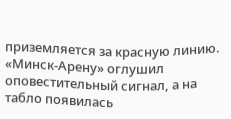приземляется за красную линию. «Минск-Арену» оглушил оповестительный сигнал, а на табло появилась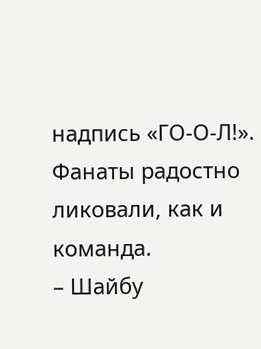надпись «ГО-О-Л!». Фанаты радостно ликовали, как и команда.
– Шайбу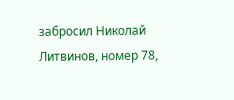забросил Николай Литвинов, номер 78,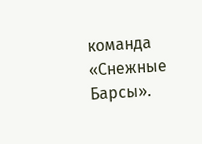команда «Снежные Барсы».